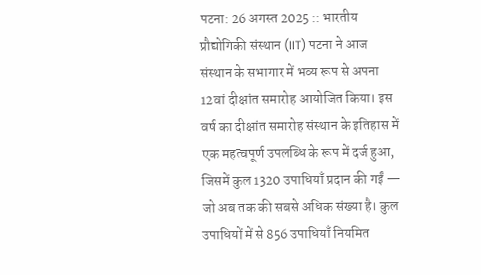पटना: 26 अगस्त 2025 :: भारतीय प्रौद्योगिकी संस्थान (IIT) पटना ने आज संस्थान के सभागार में भव्य रूप से अपना 12वां दीक्षांत समारोह आयोजित किया। इस वर्ष का दीक्षांत समारोह संस्थान के इतिहास में एक महत्वपूर्ण उपलब्धि के रूप में दर्ज हुआ, जिसमें कुल 1320 उपाधियाँ प्रदान की गईं — जो अब तक की सबसे अधिक संख्या है। कुल उपाधियों में से 856 उपाधियाँ नियमित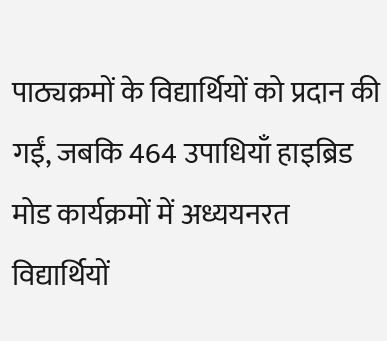पाठ्यक्रमों के विद्यार्थियों को प्रदान की गईं, जबकि 464 उपाधियाँ हाइब्रिड मोड कार्यक्रमों में अध्ययनरत विद्यार्थियों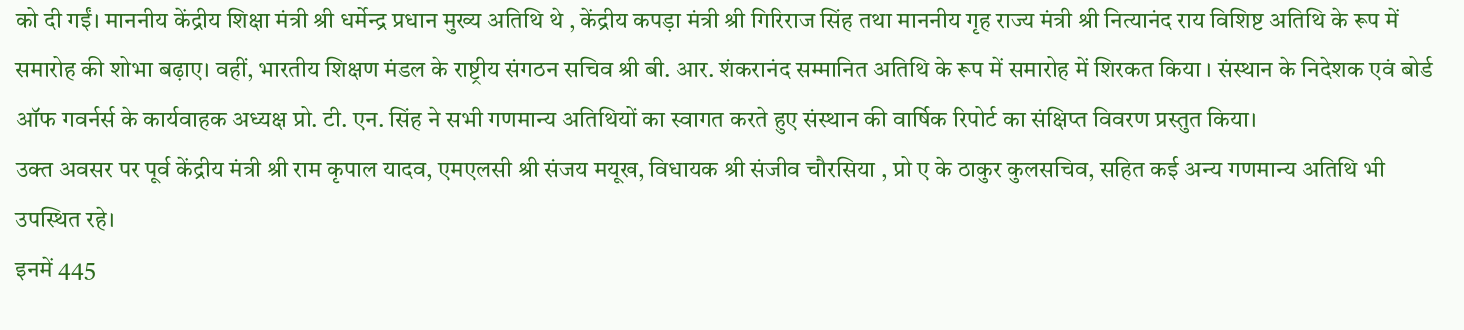को दी गईं। माननीय केंद्रीय शिक्षा मंत्री श्री धर्मेन्द्र प्रधान मुख्य अतिथि थे , केंद्रीय कपड़ा मंत्री श्री गिरिराज सिंह तथा माननीय गृह राज्य मंत्री श्री नित्यानंद राय विशिष्ट अतिथि के रूप में समारोह की शोभा बढ़ाए। वहीं, भारतीय शिक्षण मंडल के राष्ट्रीय संगठन सचिव श्री बी. आर. शंकरानंद सम्मानित अतिथि के रूप में समारोह में शिरकत किया । संस्थान के निदेशक एवं बोर्ड ऑफ गवर्नर्स के कार्यवाहक अध्यक्ष प्रो. टी. एन. सिंह ने सभी गणमान्य अतिथियों का स्वागत करते हुए संस्थान की वार्षिक रिपोर्ट का संक्षिप्त विवरण प्रस्तुत किया।
उक्त अवसर पर पूर्व केंद्रीय मंत्री श्री राम कृपाल यादव, एमएलसी श्री संजय मयूख, विधायक श्री संजीव चौरसिया , प्रो ए के ठाकुर कुलसचिव, सहित कई अन्य गणमान्य अतिथि भी उपस्थित रहे।
इनमें 445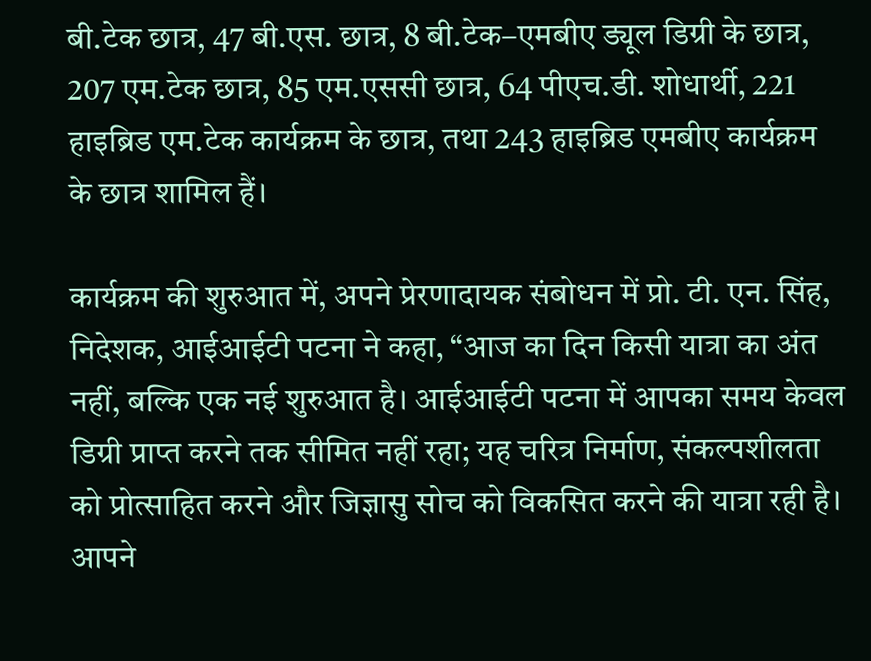बी.टेक छात्र, 47 बी.एस. छात्र, 8 बी.टेक–एमबीए ड्यूल डिग्री के छात्र, 207 एम.टेक छात्र, 85 एम.एससी छात्र, 64 पीएच.डी. शोधार्थी, 221 हाइब्रिड एम.टेक कार्यक्रम के छात्र, तथा 243 हाइब्रिड एमबीए कार्यक्रम के छात्र शामिल हैं।

कार्यक्रम की शुरुआत में, अपने प्रेरणादायक संबोधन में प्रो. टी. एन. सिंह, निदेशक, आईआईटी पटना ने कहा, “आज का दिन किसी यात्रा का अंत नहीं, बल्कि एक नई शुरुआत है। आईआईटी पटना में आपका समय केवल डिग्री प्राप्त करने तक सीमित नहीं रहा; यह चरित्र निर्माण, संकल्पशीलता को प्रोत्साहित करने और जिज्ञासु सोच को विकसित करने की यात्रा रही है। आपने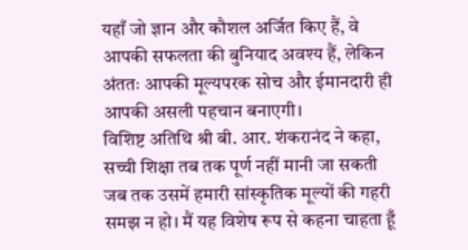यहाँ जो ज्ञान और कौशल अर्जित किए हैं, वे आपकी सफलता की बुनियाद अवश्य हैं, लेकिन अंततः आपकी मूल्यपरक सोच और ईमानदारी ही आपकी असली पहचान बनाएगी।
विशिष्ट अतिथि श्री बी. आर. शंकरानंद ने कहा, सच्ची शिक्षा तब तक पूर्ण नहीं मानी जा सकती जब तक उसमें हमारी सांस्कृतिक मूल्यों की गहरी समझ न हो। मैं यह विशेष रूप से कहना चाहता हूँ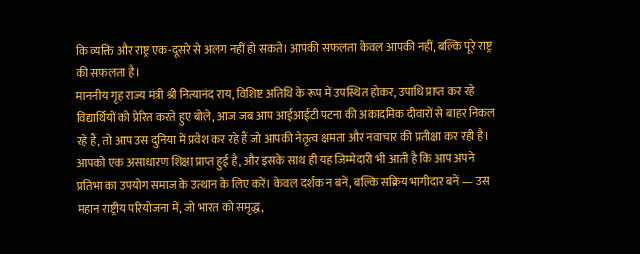कि व्यक्ति और राष्ट्र एक-दूसरे से अलग नहीं हो सकते। आपकी सफलता केवल आपकी नहीं, बल्कि पूरे राष्ट्र की सफलता है।
माननीय गृह राज्य मंत्री श्री नित्यानंद राय, विशिष्ट अतिथि के रूप में उपस्थित होकर, उपाधि प्राप्त कर रहे विद्यार्थियों को प्रेरित करते हुए बोले, आज जब आप आईआईटी पटना की अकादमिक दीवारों से बाहर निकल रहे हैं, तो आप उस दुनिया में प्रवेश कर रहे हैं जो आपकी नेतृत्व क्षमता और नवाचार की प्रतीक्षा कर रही है। आपको एक असाधारण शिक्षा प्राप्त हुई है, और इसके साथ ही यह जिम्मेदारी भी आती है कि आप अपने प्रतिभा का उपयोग समाज के उत्थान के लिए करें। केवल दर्शक न बनें, बल्कि सक्रिय भागीदार बनें — उस महान राष्ट्रीय परियोजना में, जो भारत को समृद्ध,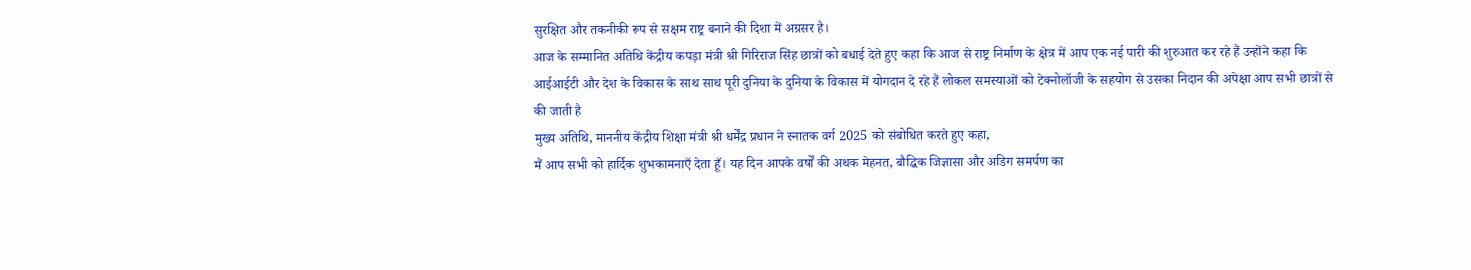सुरक्षित और तकनीकी रूप से सक्षम राष्ट्र बनाने की दिशा में अग्रसर है।
आज के सम्मानित अतिथि केंद्रीय कपड़ा मंत्री श्री गिरिराज सिंह छात्रों को बधाई देते हुए कहा कि आज से राष्ट्र निर्माण के क्षेत्र में आप एक नई पारी की शुरुआत कर रहे हैं उन्होंने कहा कि आईआईटी और देश के विकास के साथ साथ पूरी दुनिया के दुनिया के विकास में योगदान दे रहे हैं लोकल समस्याओं को टेक्नोलॉजी के सहयोग से उसका निदान की अपेक्षा आप सभी छात्रों से की जाती है
मुख्य अतिथि, माननीय केंद्रीय शिक्षा मंत्री श्री धर्मेंद्र प्रधान ने स्नातक वर्ग 2025 को संबोधित करते हुए कहा,
मैं आप सभी को हार्दिक शुभकामनाएँ देता हूँ। यह दिन आपके वर्षों की अथक मेहनत, बौद्धिक जिज्ञासा और अडिग समर्पण का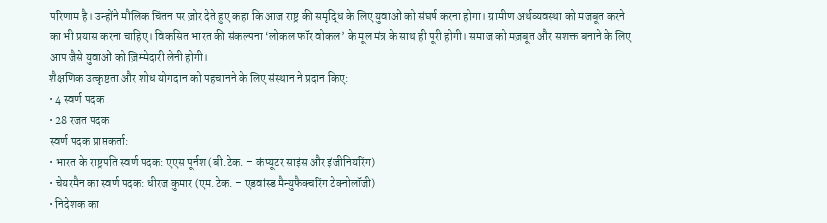परिणाम है। उन्होंने मौलिक चिंतन पर ज़ोर देते हुए कहा कि आज राष्ट्र की समृद्धि के लिए युवाओं को संघर्ष करना होगा। ग्रामीण अर्थव्यवस्था को मजबूत करने का भी प्रयास करना चाहिए। विकसित भारत की संकल्पना ‘लोकल फॉर वोकल’ के मूल मंत्र के साथ ही पूरी होगी। समाज को मज़बूत और सशक्त बनाने के लिए आप जैसे युवाओं को ज़िम्मेदारी लेनी होगी।
शैक्षणिक उत्कृष्टता और शोध योगदान को पहचानने के लिए संस्थान ने प्रदान किए:
• 4 स्वर्ण पदक
• 28 रजत पदक
स्वर्ण पदक प्राप्तकर्ता:
• भारत के राष्ट्रपति स्वर्ण पदक: एएस पूर्नश (बी.टेक. – कंप्यूटर साइंस और इंजीनियरिंग)
• चेयरमैन का स्वर्ण पदक: धीरज कुमार (एम.टेक. – एडवांस्ड मैन्युफैक्चरिंग टेक्नोलॉजी)
• निदेशक का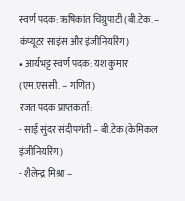स्वर्ण पदक: ऋषिकांत चिग्रुपाटी (बी.टेक. – कंप्यूटर साइंस और इंजीनियरिंग)
• आर्यभट्ट स्वर्ण पदक: यश कुमार (एम.एससी. – गणित)
रजत पदक प्राप्तकर्ता:
- साई सुंदर संदीपगंती – बी.टेक (केमिकल इंजीनियरिंग)
- शैलेन्द्र मिश्रा –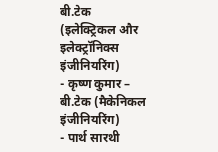बी.टेक (इलेक्ट्रिकल और इलेक्ट्रॉनिक्स इंजीनियरिंग)
- कृष्ण कुमार – बी.टेक (मैकेनिकल इंजीनियरिंग)
- पार्थ सारथी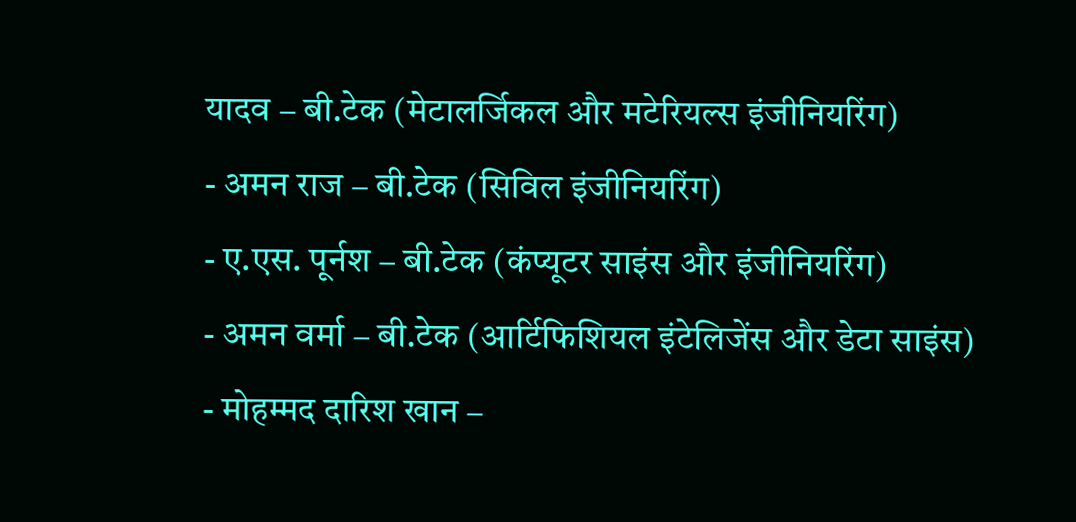यादव – बी.टेक (मेटालर्जिकल और मटेरियल्स इंजीनियरिंग)
- अमन राज – बी.टेक (सिविल इंजीनियरिंग)
- ए.एस. पूर्नश – बी.टेक (कंप्यूटर साइंस और इंजीनियरिंग)
- अमन वर्मा – बी.टेक (आर्टिफिशियल इंटेलिजेंस और डेटा साइंस)
- मोहम्मद दारिश खान –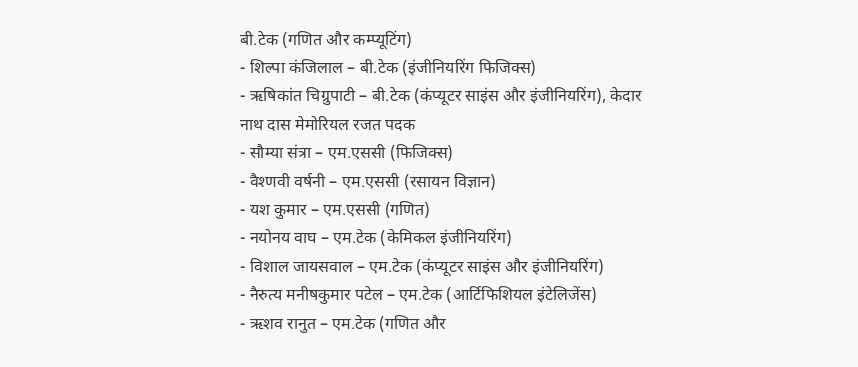बी.टेक (गणित और कम्प्यूटिंग)
- शिल्पा कंजिलाल – बी.टेक (इंजीनियरिंग फिजिक्स)
- ऋषिकांत चिग्रुपाटी – बी.टेक (कंप्यूटर साइंस और इंजीनियरिंग), केदार नाथ दास मेमोरियल रजत पदक
- सौम्या संत्रा – एम.एससी (फिजिक्स)
- वैश्णवी वर्षनी – एम.एससी (रसायन विज्ञान)
- यश कुमार – एम.एससी (गणित)
- नयोनय वाघ – एम.टेक (केमिकल इंजीनियरिंग)
- विशाल जायसवाल – एम.टेक (कंप्यूटर साइंस और इंजीनियरिंग)
- नैरुत्य मनीषकुमार पटेल – एम.टेक (आर्टिफिशियल इंटेलिजेंस)
- ऋशव रानुत – एम.टेक (गणित और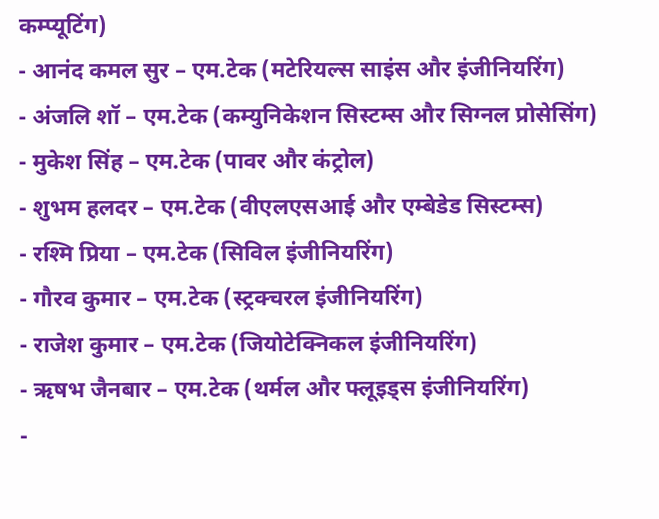कम्प्यूटिंग)
- आनंद कमल सुर – एम.टेक (मटेरियल्स साइंस और इंजीनियरिंग)
- अंजलि शॉ – एम.टेक (कम्युनिकेशन सिस्टम्स और सिग्नल प्रोसेसिंग)
- मुकेश सिंह – एम.टेक (पावर और कंट्रोल)
- शुभम हलदर – एम.टेक (वीएलएसआई और एम्बेडेड सिस्टम्स)
- रश्मि प्रिया – एम.टेक (सिविल इंजीनियरिंग)
- गौरव कुमार – एम.टेक (स्ट्रक्चरल इंजीनियरिंग)
- राजेश कुमार – एम.टेक (जियोटेक्निकल इंजीनियरिंग)
- ऋषभ जैनबार – एम.टेक (थर्मल और फ्लूइड्स इंजीनियरिंग)
-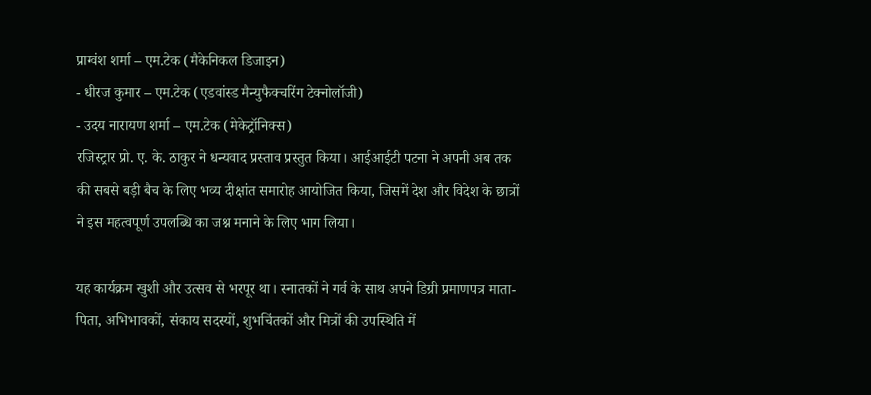प्राग्वंश शर्मा – एम.टेक (मैकेनिकल डिजाइन)
- धीरज कुमार – एम.टेक (एडवांस्ड मैन्युफैक्चरिंग टेक्नोलॉजी)
- उदय नारायण शर्मा – एम.टेक (मेकेट्रॉनिक्स)
रजिस्ट्रार प्रो. ए. के. ठाकुर ने धन्यवाद प्रस्ताव प्रस्तुत किया। आईआईटी पटना ने अपनी अब तक की सबसे बड़ी बैच के लिए भव्य दीक्षांत समारोह आयोजित किया, जिसमें देश और विदेश के छात्रों ने इस महत्वपूर्ण उपलब्धि का जश्न मनाने के लिए भाग लिया।

यह कार्यक्रम खुशी और उत्सव से भरपूर था। स्नातकों ने गर्व के साथ अपने डिग्री प्रमाणपत्र माता-पिता, अभिभावकों, संकाय सदस्यों, शुभचिंतकों और मित्रों की उपस्थिति में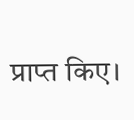प्राप्त किए।